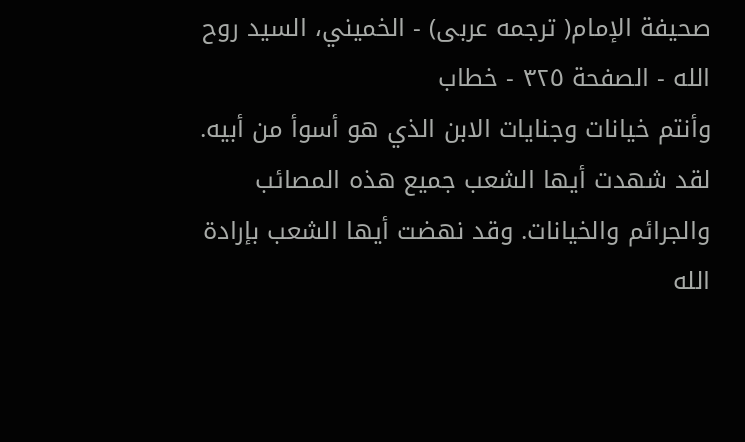صحيفة الإمام( ترجمه عربى) - الخميني، السيد روح الله - الصفحة ٣٢٥ - خطاب
وأنتم خيانات وجنايات الابن الذي هو أسوأ من أبيه. لقد شهدت أيها الشعب جميع هذه المصائب والجرائم والخيانات. وقد نهضت أيها الشعب بإرادة الله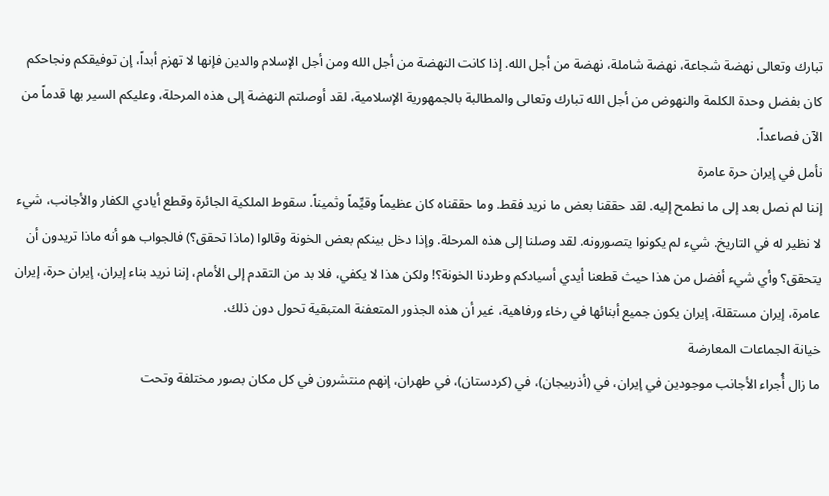تبارك وتعالى نهضة شجاعة، نهضة شاملة، نهضة من أجل الله. إذا كانت النهضة من أجل الله ومن أجل الإسلام والدين فإنها لا تهزم أبداً، إن توفيقكم ونجاحكم كان بفضل وحدة الكلمة والنهوض من أجل الله تبارك وتعالى والمطالبة بالجمهورية الإسلامية، لقد أوصلتم النهضة إلى هذه المرحلة، وعليكم السير بها قدماً من الآن فصاعداً.
نأمل في إيران حرة عامرة
إننا لم نصل بعد إلى ما نطمح إليه. لقد حققنا بعض ما نريد فقط. وما حققناه كان عظيماً وقيِّماً وثميناً. سقوط الملكية الجائرة وقطع أيادي الكفار والأجانب، شيء لا نظير له في التاريخ. شيء لم يكونوا يتصورونه. لقد وصلنا إلى هذه المرحلة. وإذا دخل بينكم بعض الخونة وقالوا (ماذا تحقق؟) فالجواب هو أنه ماذا تريدون أن يتحقق؟ وأي شيء أفضل من هذا حيث قطعنا أيدي أسيادكم وطردنا الخونة؟! ولكن هذا لا يكفي، فلا بد من التقدم إلى الأمام، إننا نريد بناء إيران، إيران حرة، إيران عامرة، إيران مستقلة، إيران يكون جميع أبنائها في رخاء ورفاهية، غير أن هذه الجذور المتعفنة المتبقية تحول دون ذلك.
خيانة الجماعات المعارضة
ما زال أُجراء الأجانب موجودين في إيران، في (أذربيجان)، في (كردستان)، في طهران، إنهم منتشرون في كل مكان بصور مختلفة وتحت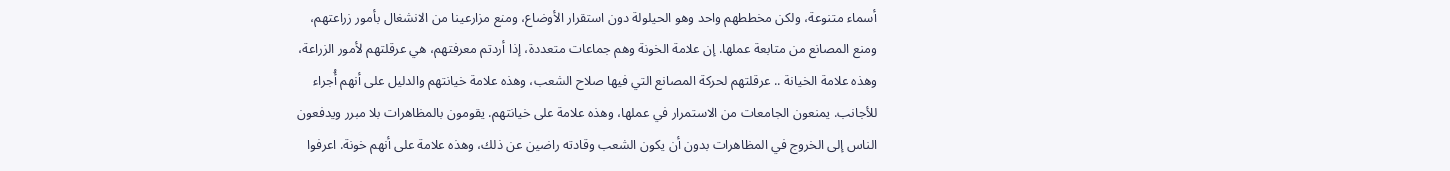أسماء متنوعة، ولكن مخططهم واحد وهو الحيلولة دون استقرار الأوضاع، ومنع مزارعينا من الانشغال بأمور زراعتهم، ومنع المصانع من متابعة عملها. إن علامة الخونة وهم جماعات متعددة، إذا أردتم معرفتهم، هي عرقلتهم لأمور الزراعة، وهذه علامة الخيانة .. عرقلتهم لحركة المصانع التي فيها صلاح الشعب، وهذه علامة خيانتهم والدليل على أنهم أُجراء للأجانب. يمنعون الجامعات من الاستمرار في عملها، وهذه علامة على خيانتهم. يقومون بالمظاهرات بلا مبرر ويدفعون الناس إلى الخروج في المظاهرات بدون أن يكون الشعب وقادته راضين عن ذلك، وهذه علامة على أنهم خونة. اعرفوا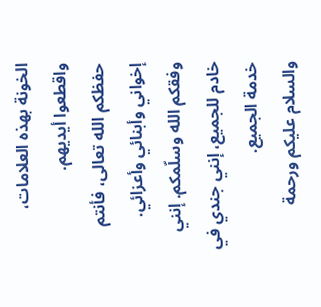الخونة بهذه العلامات، واقطعوا أيديهم.
حفظكم الله تعالى، فأنتم إخواني وأبنائي وأعزائي. وفقكم الله وسلّمكم. إنني خادم للجميع، إنني جندي في خدمة الجميع.
والسلام عليكم ورحمة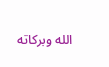الله وبركاته